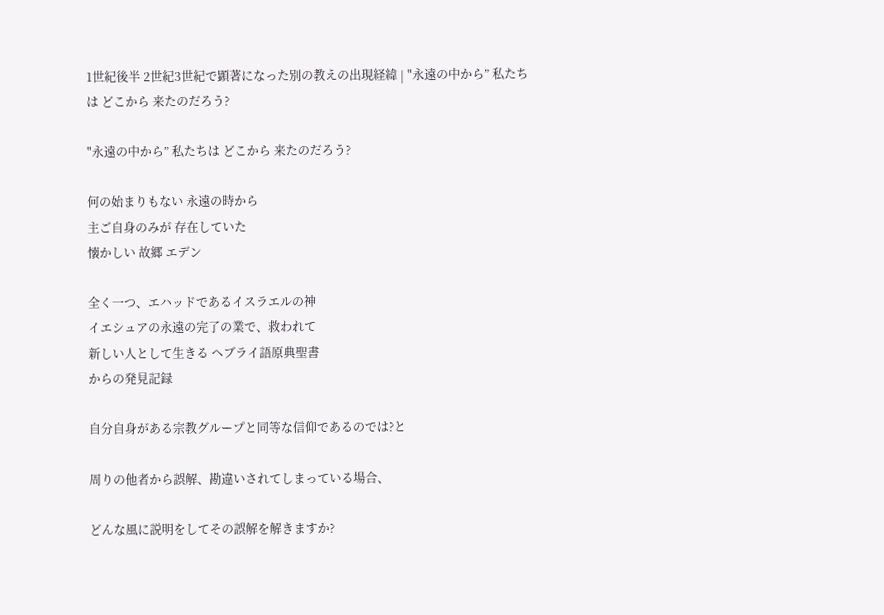1世紀後半 2世紀3世紀で顕著になった別の教えの出現経緯 | "永遠の中から” 私たちは どこから 来たのだろう?

"永遠の中から” 私たちは どこから 来たのだろう?

何の始まりもない 永遠の時から
主ご自身のみが 存在していた
懐かしい 故郷 エデン

全く一つ、エハッドであるイスラエルの神
イエシュアの永遠の完了の業で、救われて
新しい人として生きる ヘブライ語原典聖書
からの発見記録

自分自身がある宗教グループと同等な信仰であるのでは?と

周りの他者から誤解、勘違いされてしまっている場合、

どんな風に説明をしてその誤解を解きますか?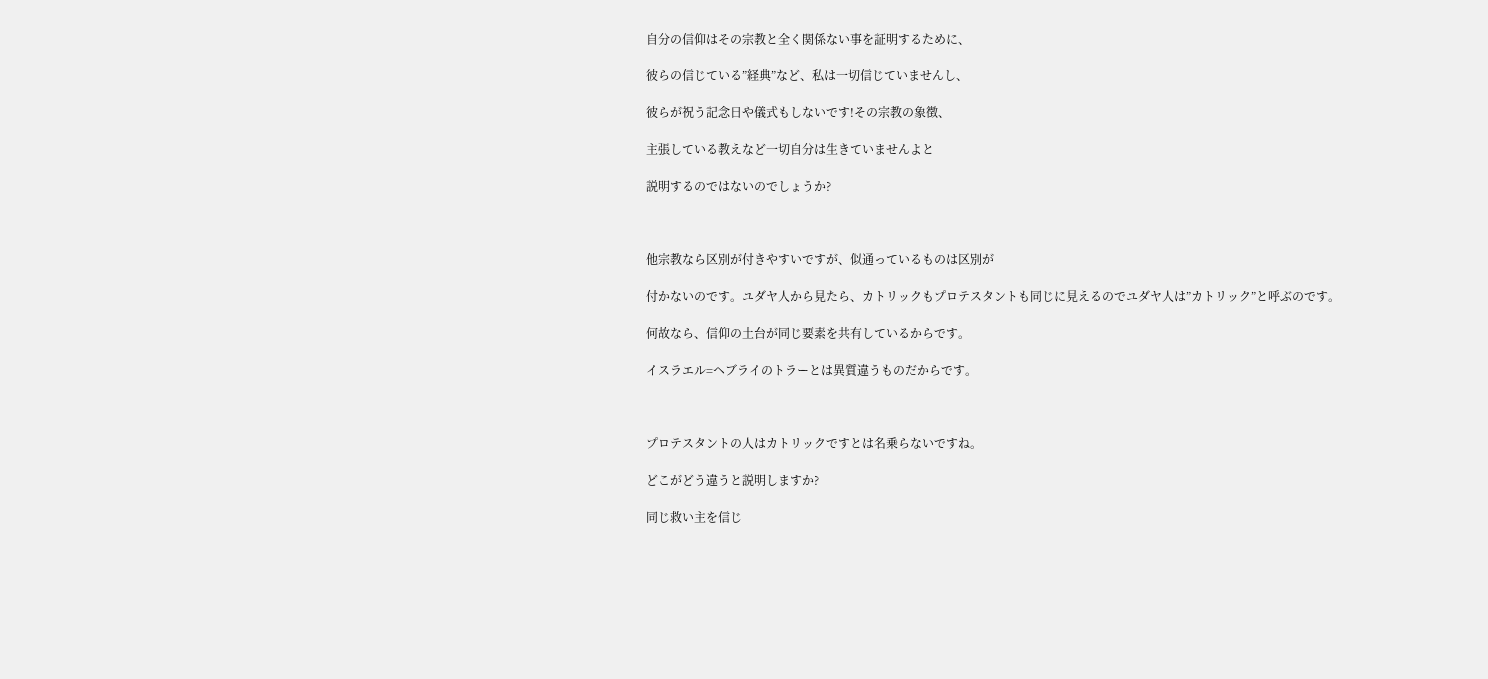自分の信仰はその宗教と全く関係ない事を証明するために、

彼らの信じている”経典”など、私は一切信じていませんし、

彼らが祝う記念日や儀式もしないです!その宗教の象徴、

主張している教えなど一切自分は生きていませんよと

説明するのではないのでしょうか?



他宗教なら区別が付きやすいですが、似通っているものは区別が

付かないのです。ユダヤ人から見たら、カトリックもプロテスタントも同じに見えるのでユダヤ人は”カトリック”と呼ぶのです。

何故なら、信仰の土台が同じ要素を共有しているからです。

イスラエル=ヘブライのトラーとは異質違うものだからです。



プロテスタントの人はカトリックですとは名乗らないですね。

どこがどう違うと説明しますか?

同じ救い主を信じ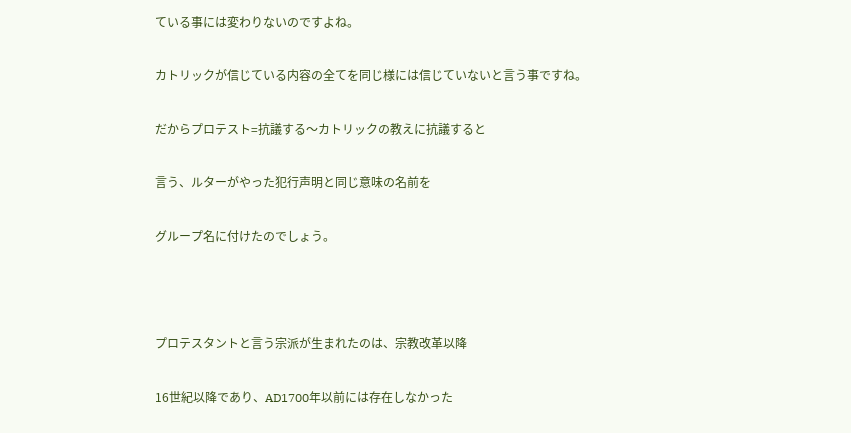ている事には変わりないのですよね。

カトリックが信じている内容の全てを同じ様には信じていないと言う事ですね。

だからプロテスト=抗議する〜カトリックの教えに抗議すると

言う、ルターがやった犯行声明と同じ意味の名前を

グループ名に付けたのでしょう。



プロテスタントと言う宗派が生まれたのは、宗教改革以降

16世紀以降であり、AD1700年以前には存在しなかった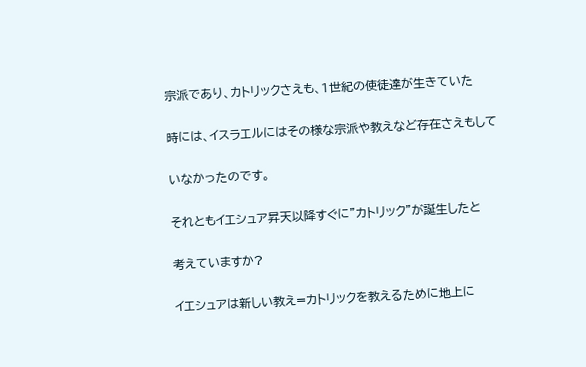宗派であり、カトリックさえも、1世紀の使徒達が生きていた

時には、イスラエルにはその様な宗派や教えなど存在さえもして

いなかったのです。

それともイエシュア昇天以降すぐに”カトリック”が誕生したと

考えていますか?

イエシュアは新しい教え=カトリックを教えるために地上に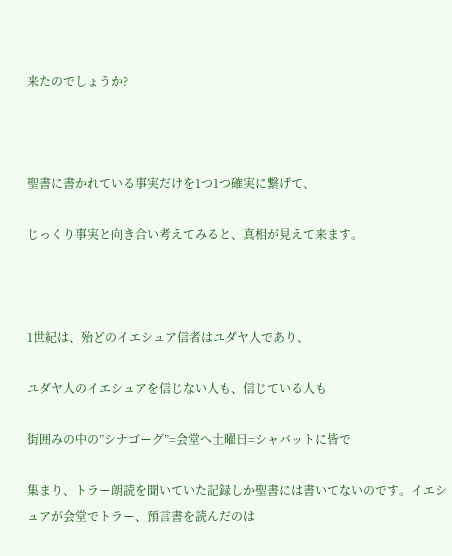来たのでしょうか?



聖書に書かれている事実だけを1つ1つ確実に繋げて、

じっくり事実と向き合い考えてみると、真相が見えて来ます。



1世紀は、殆どのイエシュア信者はユダヤ人であり、

ユダヤ人のイエシュアを信じない人も、信じている人も

街囲みの中の”シナゴーグ”=会堂へ土曜日=シャバットに皆で

集まり、トラー朗読を聞いていた記録しか聖書には書いてないのです。イエシュアが会堂でトラー、預言書を読んだのは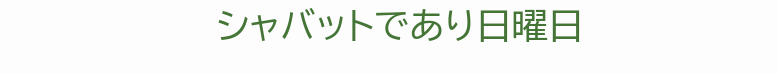シャバットであり日曜日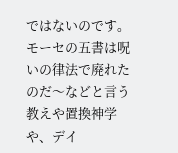ではないのです。モーセの五書は呪いの律法で廃れたのだ〜などと言う教えや置換神学や、デイ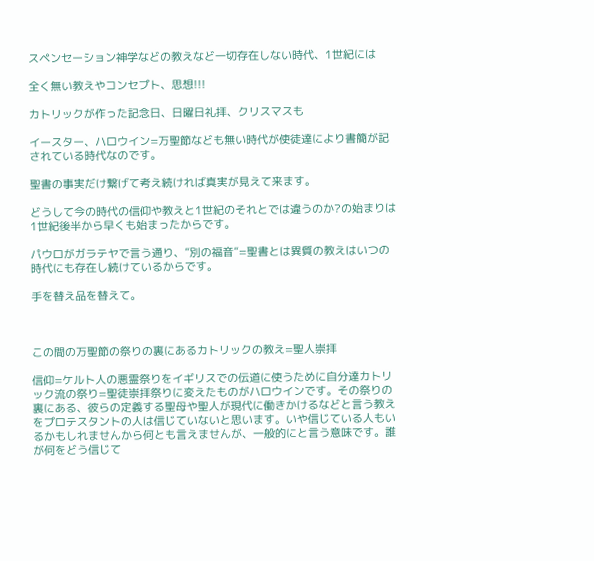スペンセーション神学などの教えなど一切存在しない時代、1世紀には

全く無い教えやコンセプト、思想!!!

カトリックが作った記念日、日曜日礼拝、クリスマスも

イースター、ハロウイン=万聖節なども無い時代が使徒達により書簡が記されている時代なのです。

聖書の事実だけ繋げて考え続ければ真実が見えて来ます。

どうして今の時代の信仰や教えと1世紀のそれとでは違うのか?の始まりは1世紀後半から早くも始まったからです。

パウロがガラテヤで言う通り、”別の福音”=聖書とは異質の教えはいつの時代にも存在し続けているからです。

手を替え品を替えて。



この間の万聖節の祭りの裏にあるカトリックの教え=聖人崇拝

信仰=ケルト人の悪霊祭りをイギリスでの伝道に使うために自分達カトリック流の祭り=聖徒崇拝祭りに変えたものがハロウインです。その祭りの裏にある、彼らの定義する聖母や聖人が現代に働きかけるなどと言う教えをプロテスタントの人は信じていないと思います。いや信じている人もいるかもしれませんから何とも言えませんが、一般的にと言う意味です。誰が何をどう信じて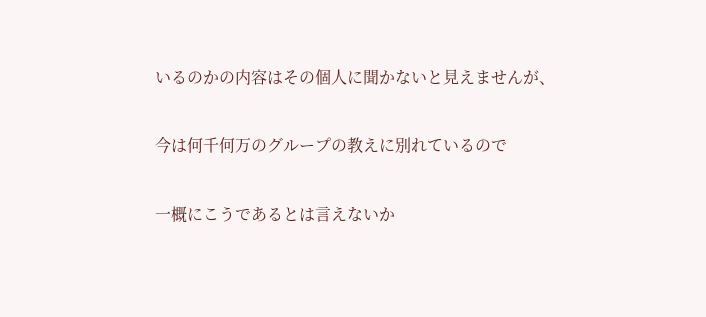いるのかの内容はその個人に聞かないと見えませんが、

今は何千何万のグループの教えに別れているので

一概にこうであるとは言えないか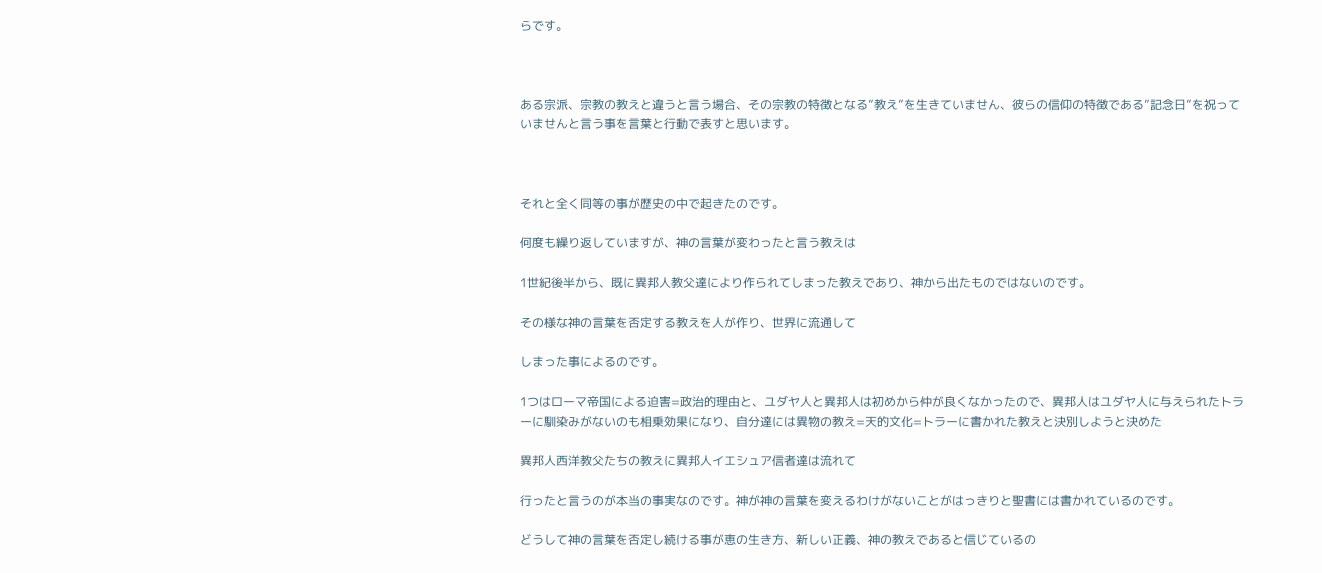らです。



ある宗派、宗教の教えと違うと言う場合、その宗教の特徴となる”教え”を生きていません、彼らの信仰の特徴である”記念日”を祝っていませんと言う事を言葉と行動で表すと思います。



それと全く同等の事が歴史の中で起きたのです。

何度も繰り返していますが、神の言葉が変わったと言う教えは

1世紀後半から、既に異邦人教父達により作られてしまった教えであり、神から出たものではないのです。

その様な神の言葉を否定する教えを人が作り、世界に流通して

しまった事によるのです。

1つはローマ帝国による迫害=政治的理由と、ユダヤ人と異邦人は初めから仲が良くなかったので、異邦人はユダヤ人に与えられたトラーに馴染みがないのも相乗効果になり、自分達には異物の教え=天的文化=トラーに書かれた教えと決別しようと決めた

異邦人西洋教父たちの教えに異邦人イエシュア信者達は流れて

行ったと言うのが本当の事実なのです。神が神の言葉を変えるわけがないことがはっきりと聖書には書かれているのです。

どうして神の言葉を否定し続ける事が恵の生き方、新しい正義、神の教えであると信じているの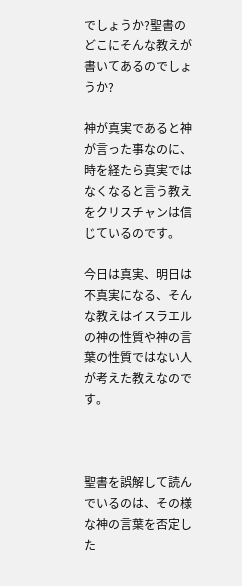でしょうか?聖書のどこにそんな教えが書いてあるのでしょうか?

神が真実であると神が言った事なのに、時を経たら真実ではなくなると言う教えをクリスチャンは信じているのです。

今日は真実、明日は不真実になる、そんな教えはイスラエルの神の性質や神の言葉の性質ではない人が考えた教えなのです。



聖書を誤解して読んでいるのは、その様な神の言葉を否定した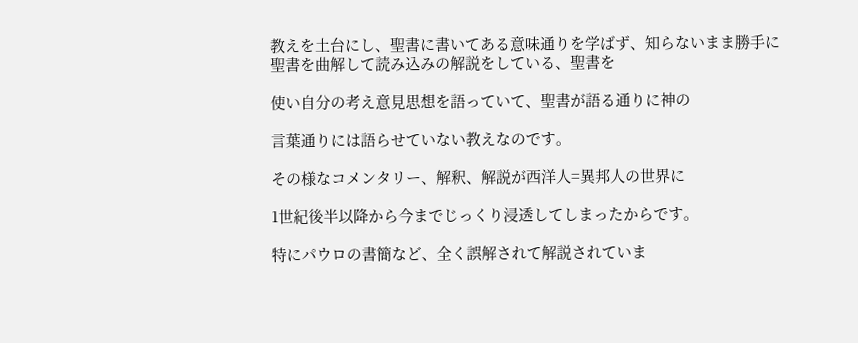教えを土台にし、聖書に書いてある意味通りを学ばず、知らないまま勝手に聖書を曲解して読み込みの解説をしている、聖書を

使い自分の考え意見思想を語っていて、聖書が語る通りに神の

言葉通りには語らせていない教えなのです。

その様なコメンタリー、解釈、解説が西洋人=異邦人の世界に

1世紀後半以降から今までじっくり浸透してしまったからです。

特にパウロの書簡など、全く誤解されて解説されていま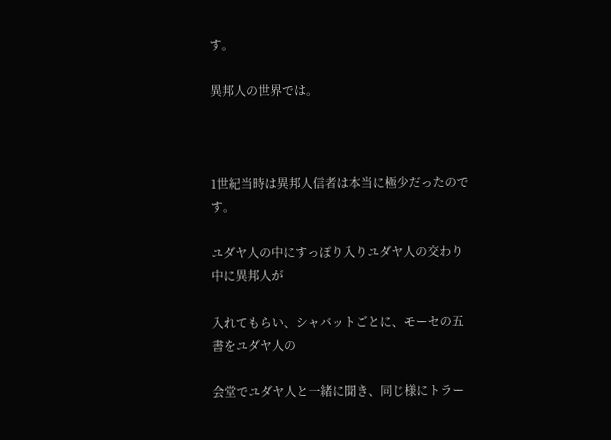す。

異邦人の世界では。



1世紀当時は異邦人信者は本当に極少だったのです。

ユダヤ人の中にすっぽり入りユダヤ人の交わり中に異邦人が

入れてもらい、シャバットごとに、モーセの五書をユダヤ人の

会堂でユダヤ人と一緒に聞き、同じ様にトラー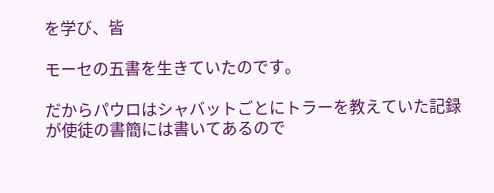を学び、皆

モーセの五書を生きていたのです。

だからパウロはシャバットごとにトラーを教えていた記録が使徒の書簡には書いてあるので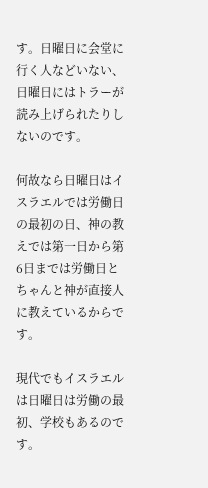す。日曜日に会堂に行く人などいない、日曜日にはトラーが読み上げられたりしないのです。

何故なら日曜日はイスラエルでは労働日の最初の日、神の教えでは第一日から第6日までは労働日とちゃんと神が直接人に教えているからです。

現代でもイスラエルは日曜日は労働の最初、学校もあるのです。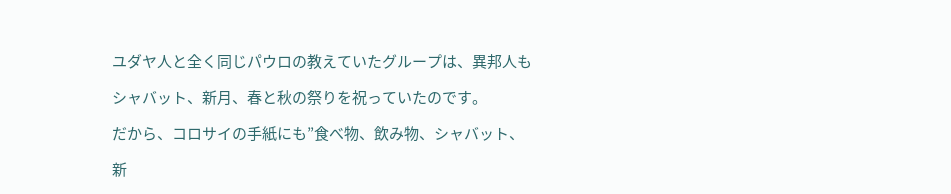ユダヤ人と全く同じパウロの教えていたグループは、異邦人も

シャバット、新月、春と秋の祭りを祝っていたのです。

だから、コロサイの手紙にも”食べ物、飲み物、シャバット、

新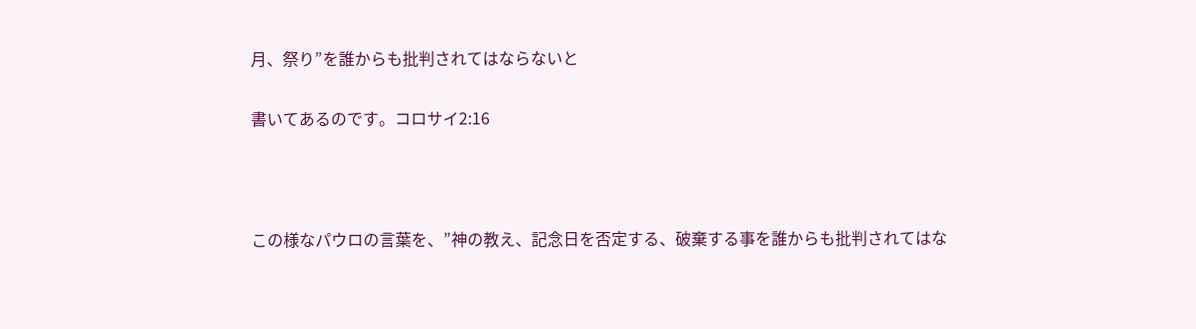月、祭り”を誰からも批判されてはならないと

書いてあるのです。コロサイ2:16



この様なパウロの言葉を、”神の教え、記念日を否定する、破棄する事を誰からも批判されてはな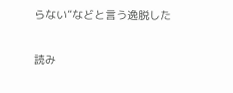らない”などと言う逸脱した

読み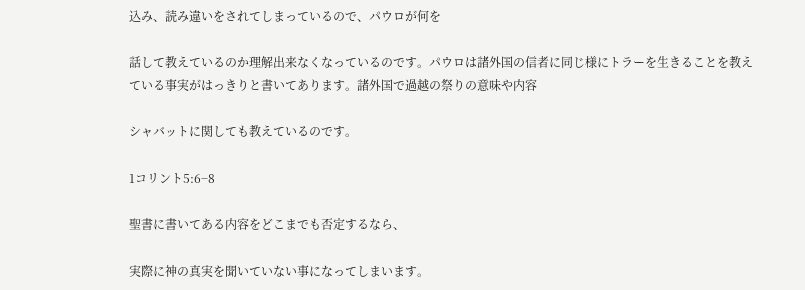込み、読み違いをされてしまっているので、パウロが何を

話して教えているのか理解出来なくなっているのです。パウロは諸外国の信者に同じ様にトラーを生きることを教えている事実がはっきりと書いてあります。諸外国で過越の祭りの意味や内容

シャバットに関しても教えているのです。

1コリント5:6−8

聖書に書いてある内容をどこまでも否定するなら、

実際に神の真実を聞いていない事になってしまいます。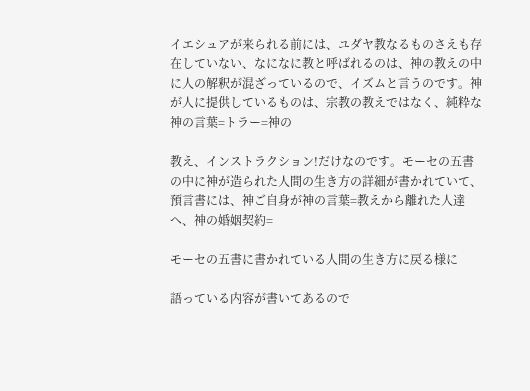イエシュアが来られる前には、ユダヤ教なるものさえも存在していない、なになに教と呼ばれるのは、神の教えの中に人の解釈が混ざっているので、イズムと言うのです。神が人に提供しているものは、宗教の教えではなく、純粋な神の言葉=トラー=神の

教え、インストラクション!だけなのです。モーセの五書の中に神が造られた人間の生き方の詳細が書かれていて、預言書には、神ご自身が神の言葉=教えから離れた人達へ、神の婚姻契約=

モーセの五書に書かれている人間の生き方に戻る様に

語っている内容が書いてあるので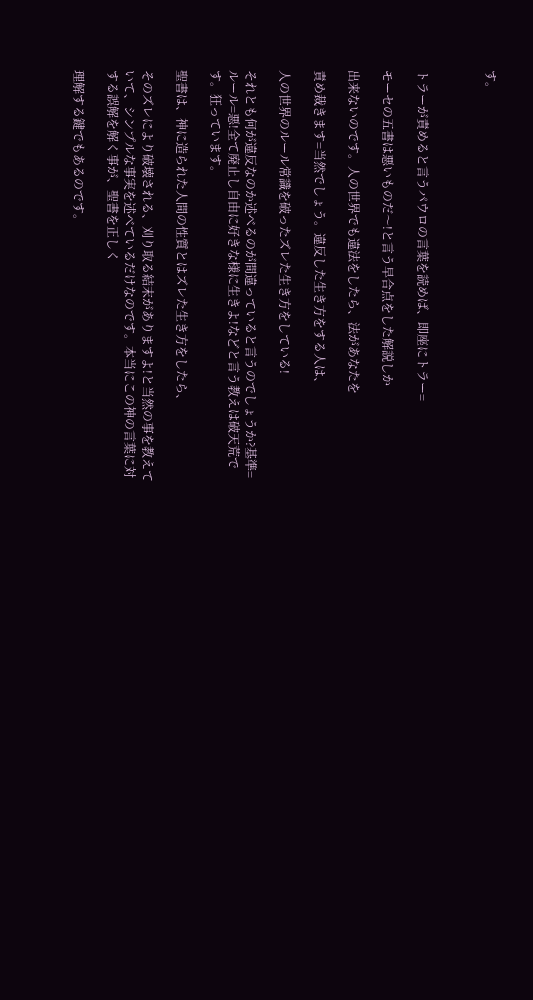す。



トラーが責めると言うパウロの言葉を読めば、即座にトラー=

モーセの五書は悪いものだ〜!と言う早合点をした解説しか

出来ないのです。人の世界でも違法をしたら、法があなたを

責め裁きます=当然でしょう。違反した生き方をする人は、

人の世界のルール常識を破ったズレた生き方をしている!

それとも何が違反なのか述べるのが間違っていると言うのでしょうか?基準=ルール=悪!全て廃止し自由に好きな様に生きよ!などと言う教えは破天荒です。狂っています。

聖書は、神に造られた人間の性質とはズレた生き方をしたら、

そのズレにより破壊される、刈り取る結末がありますよ!と当然の事を教えていて、シンプルな事実を述べているだけなのです。本当にこの神の言葉に対する誤解を解く事が、聖書を正しく

理解する鍵でもあるのです。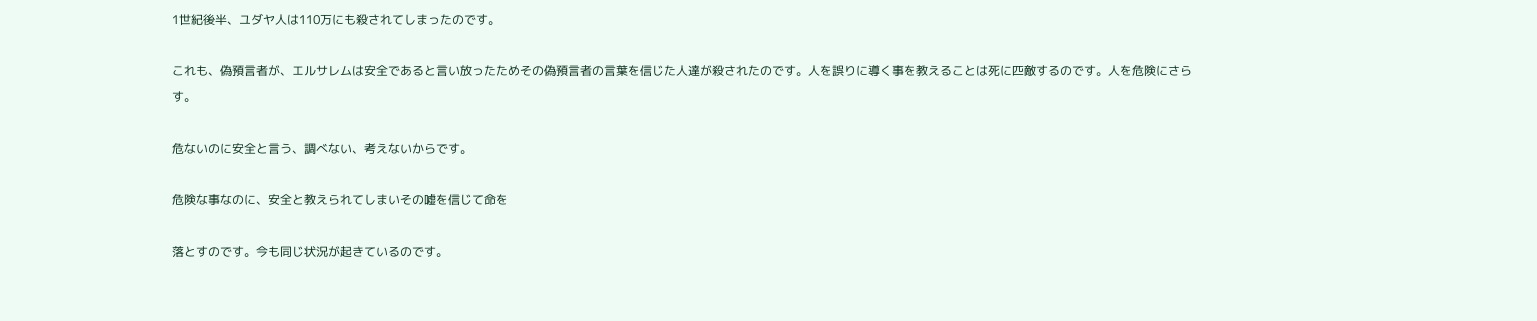1世紀後半、ユダヤ人は110万にも殺されてしまったのです。

これも、偽預言者が、エルサレムは安全であると言い放ったためその偽預言者の言葉を信じた人達が殺されたのです。人を誤りに導く事を教えることは死に匹敵するのです。人を危険にさらす。

危ないのに安全と言う、調べない、考えないからです。

危険な事なのに、安全と教えられてしまいその嘘を信じて命を

落とすのです。今も同じ状況が起きているのです。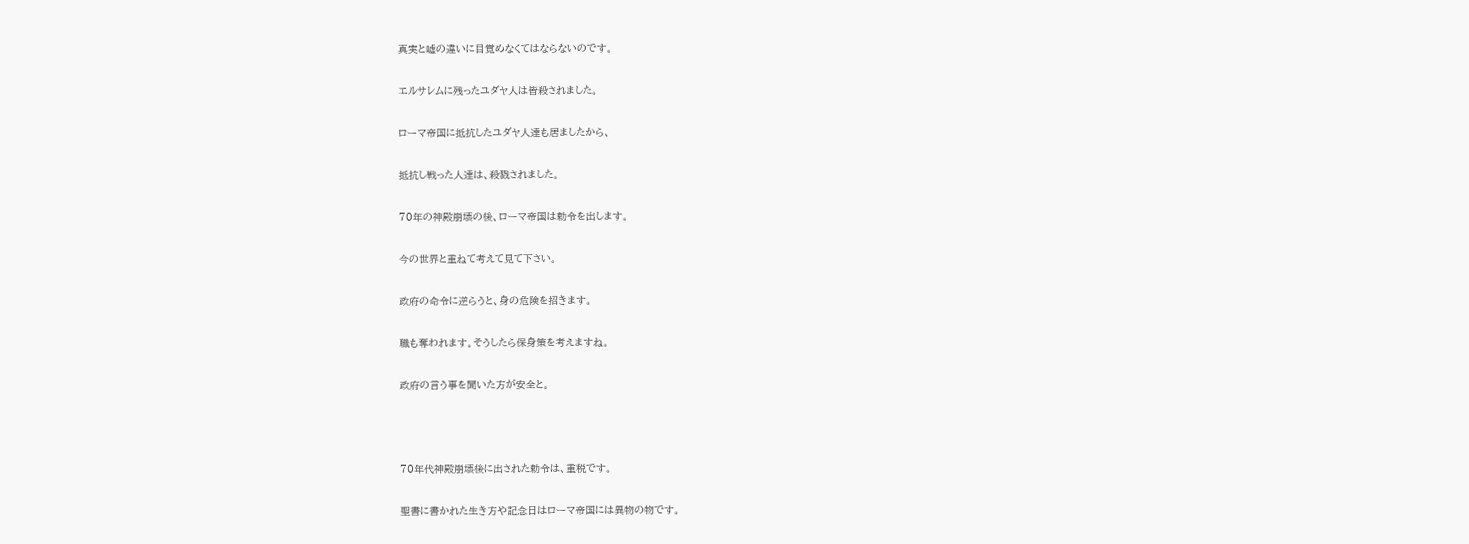真実と嘘の違いに目覚めなくてはならないのです。

エルサレムに残ったユダヤ人は皆殺されました。

ローマ帝国に抵抗したユダヤ人達も居ましたから、

抵抗し戦った人達は、殺戮されました。

70年の神殿崩壊の後、ローマ帝国は勅令を出します。

今の世界と重ねて考えて見て下さい。

政府の命令に逆らうと、身の危険を招きます。

職も奪われます。そうしたら保身策を考えますね。

政府の言う事を聞いた方が安全と。



70年代神殿崩壊後に出された勅令は、重税です。

聖書に書かれた生き方や記念日はローマ帝国には異物の物です。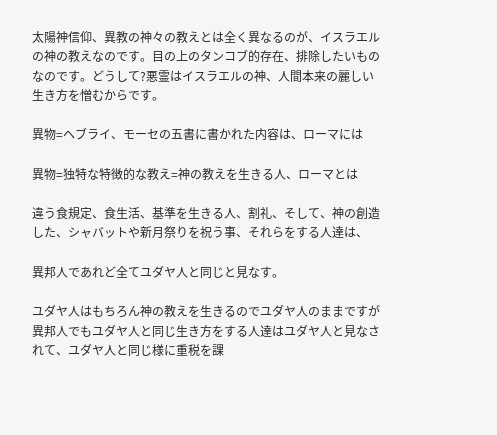太陽神信仰、異教の神々の教えとは全く異なるのが、イスラエルの神の教えなのです。目の上のタンコブ的存在、排除したいものなのです。どうして?悪霊はイスラエルの神、人間本来の麗しい生き方を憎むからです。

異物=ヘブライ、モーセの五書に書かれた内容は、ローマには

異物=独特な特徴的な教え=神の教えを生きる人、ローマとは

違う食規定、食生活、基準を生きる人、割礼、そして、神の創造した、シャバットや新月祭りを祝う事、それらをする人達は、

異邦人であれど全てユダヤ人と同じと見なす。

ユダヤ人はもちろん神の教えを生きるのでユダヤ人のままですが異邦人でもユダヤ人と同じ生き方をする人達はユダヤ人と見なされて、ユダヤ人と同じ様に重税を課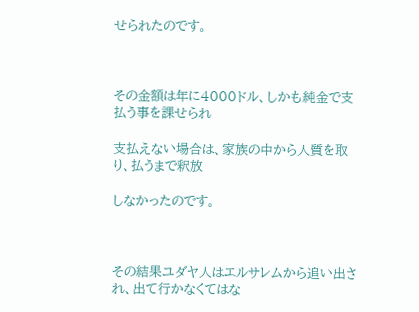せられたのです。



その金額は年に4000ドル、しかも純金で支払う事を課せられ

支払えない場合は、家族の中から人質を取り、払うまで釈放

しなかったのです。



その結果ユダヤ人はエルサレムから追い出され、出て行かなくてはな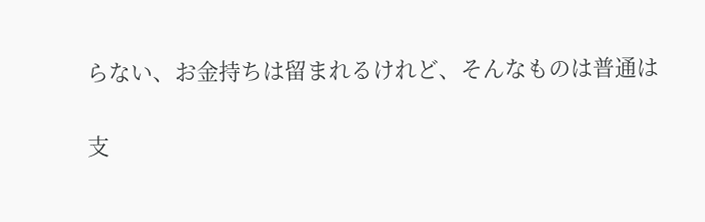らない、お金持ちは留まれるけれど、そんなものは普通は

支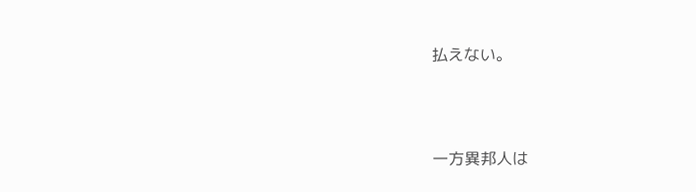払えない。



一方異邦人は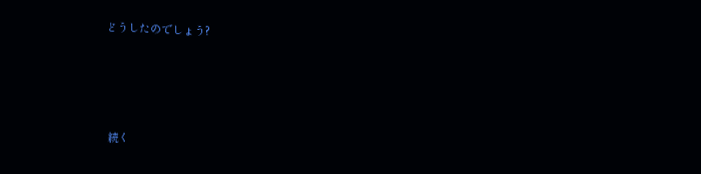どうしたのでしょう?





続く